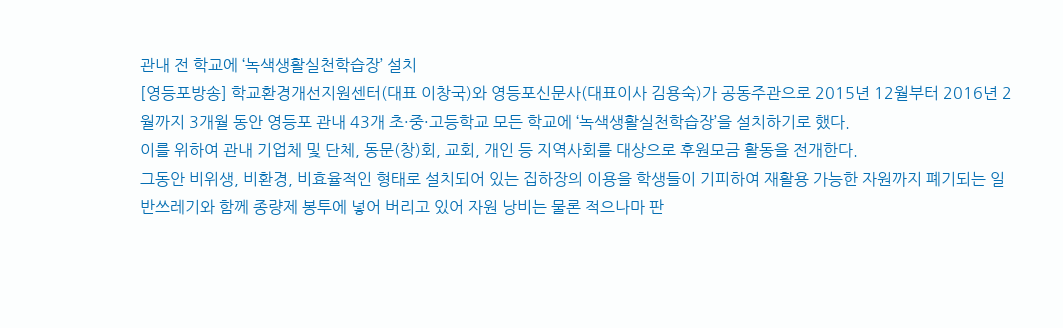관내 전 학교에 ‘녹색생활실천학습장’ 설치
[영등포방송] 학교환경개선지원센터(대표 이창국)와 영등포신문사(대표이사 김용숙)가 공동주관으로 2015년 12월부터 2016년 2월까지 3개월 동안 영등포 관내 43개 초·중·고등학교 모든 학교에 ‘녹색생활실천학습장’을 설치하기로 했다.
이를 위하여 관내 기업체 및 단체, 동문(창)회, 교회, 개인 등 지역사회를 대상으로 후원모금 활동을 전개한다.
그동안 비위생, 비환경, 비효율적인 형태로 설치되어 있는 집하장의 이용을 학생들이 기피하여 재활용 가능한 자원까지 폐기되는 일반쓰레기와 함께 종량제 봉투에 넣어 버리고 있어 자원 낭비는 물론 적으나마 판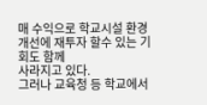매 수익으로 학교시설 환경개선에 재투자 할수 있는 기회도 함께
사라지고 있다.
그러나 교육청 등 학교에서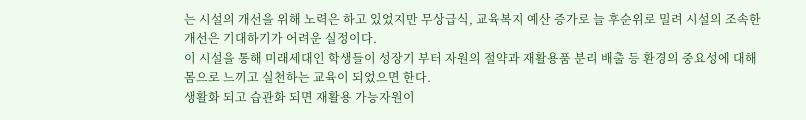는 시설의 개선을 위해 노력은 하고 있었지만 무상급식, 교육복지 예산 증가로 늘 후순위로 밀려 시설의 조속한 개선은 기대하기가 어려운 실정이다.
이 시설을 통해 미래세대인 학생들이 성장기 부터 자원의 절약과 재활용품 분리 배출 등 환경의 중요성에 대해 몸으로 느끼고 실천하는 교육이 되었으면 한다.
생활화 되고 습관화 되면 재활용 가능자원이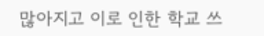많아지고 이로 인한 학교 쓰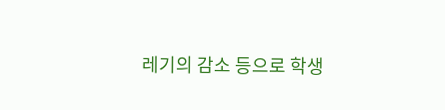레기의 감소 등으로 학생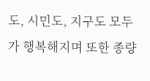도, 시민도, 지구도 모두가 행복해지며 또한 종량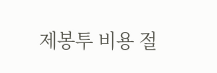제봉투 비용 절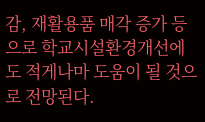감, 재활용품 매각 증가 등으로 학교시설환경개선에도 적게나마 도움이 될 것으로 전망된다.